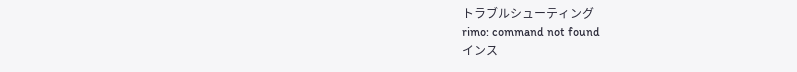トラブルシューティング
rimo: command not found
インス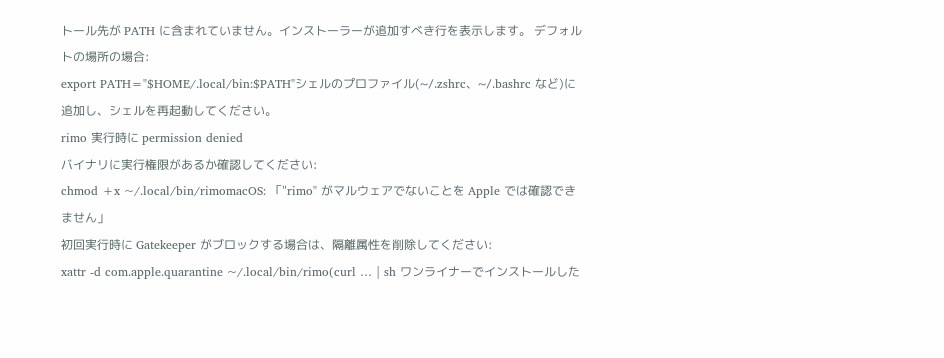トール先が PATH に含まれていません。インストーラーが追加すべき行を表示します。 デフォルトの場所の場合:
export PATH="$HOME/.local/bin:$PATH"シェルのプロファイル(~/.zshrc、~/.bashrc など)に追加し、シェルを再起動してください。
rimo 実行時に permission denied
バイナリに実行権限があるか確認してください:
chmod +x ~/.local/bin/rimomacOS: 「"rimo" がマルウェアでないことを Apple では確認できません」
初回実行時に Gatekeeper がブロックする場合は、隔離属性を削除してください:
xattr -d com.apple.quarantine ~/.local/bin/rimo(curl … | sh ワンライナーでインストールした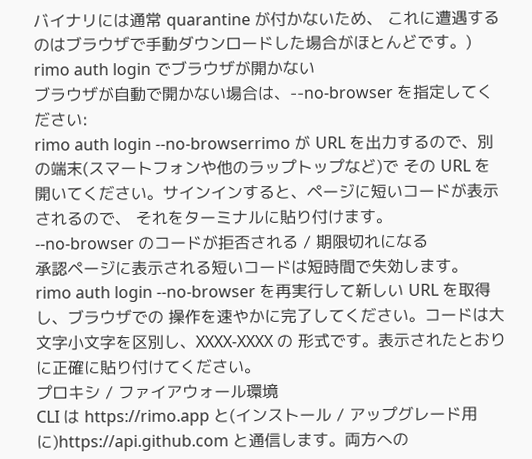バイナリには通常 quarantine が付かないため、 これに遭遇するのはブラウザで手動ダウンロードした場合がほとんどです。)
rimo auth login でブラウザが開かない
ブラウザが自動で開かない場合は、--no-browser を指定してください:
rimo auth login --no-browserrimo が URL を出力するので、別の端末(スマートフォンや他のラップトップなど)で その URL を開いてください。サインインすると、ページに短いコードが表示されるので、 それをターミナルに貼り付けます。
--no-browser のコードが拒否される / 期限切れになる
承認ページに表示される短いコードは短時間で失効します。 rimo auth login --no-browser を再実行して新しい URL を取得し、ブラウザでの 操作を速やかに完了してください。コードは大文字小文字を区別し、XXXX-XXXX の 形式です。表示されたとおりに正確に貼り付けてください。
プロキシ / ファイアウォール環境
CLI は https://rimo.app と(インストール / アップグレード用に)https://api.github.com と通信します。両方への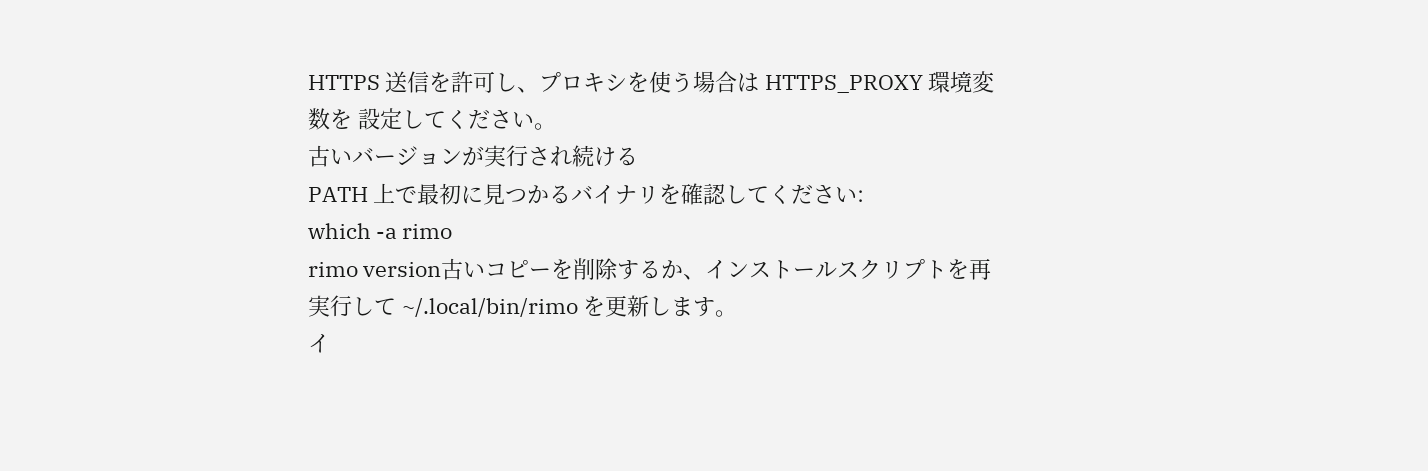HTTPS 送信を許可し、プロキシを使う場合は HTTPS_PROXY 環境変数を 設定してください。
古いバージョンが実行され続ける
PATH 上で最初に見つかるバイナリを確認してください:
which -a rimo
rimo version古いコピーを削除するか、インストールスクリプトを再実行して ~/.local/bin/rimo を更新します。
イ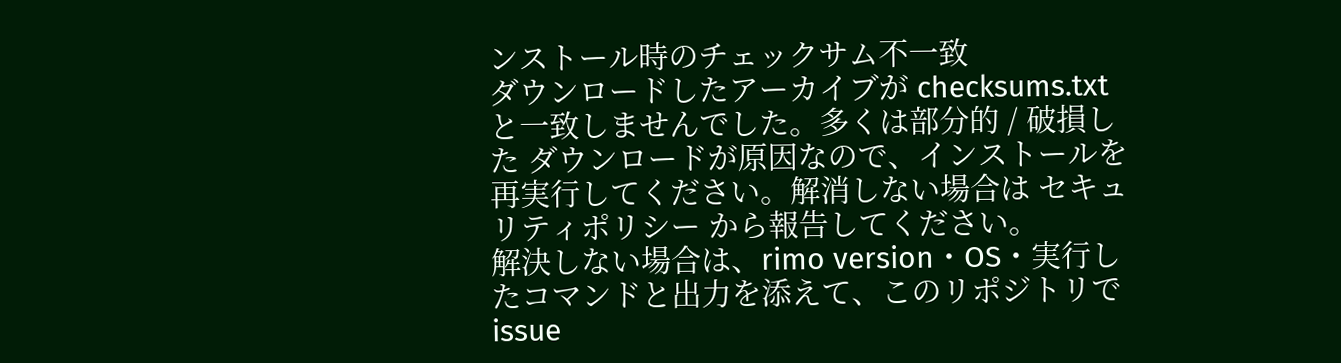ンストール時のチェックサム不一致
ダウンロードしたアーカイブが checksums.txt と一致しませんでした。多くは部分的 / 破損した ダウンロードが原因なので、インストールを再実行してください。解消しない場合は セキュリティポリシー から報告してください。
解決しない場合は、rimo version・OS・実行したコマンドと出力を添えて、このリポジトリで issue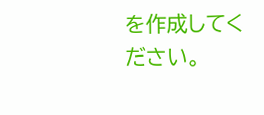を作成してください。